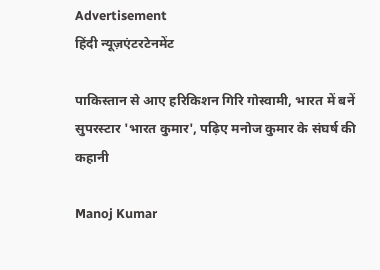Advertisement
हिंदी न्यूज़एंटरटेनमेंट

पाकिस्तान से आए हरिकिशन गिरि गोस्वामी, भारत में बनें सुपरस्टार 'भारत कुमार', पढ़िए मनोज कुमार के संघर्ष की कहानी

Manoj Kumar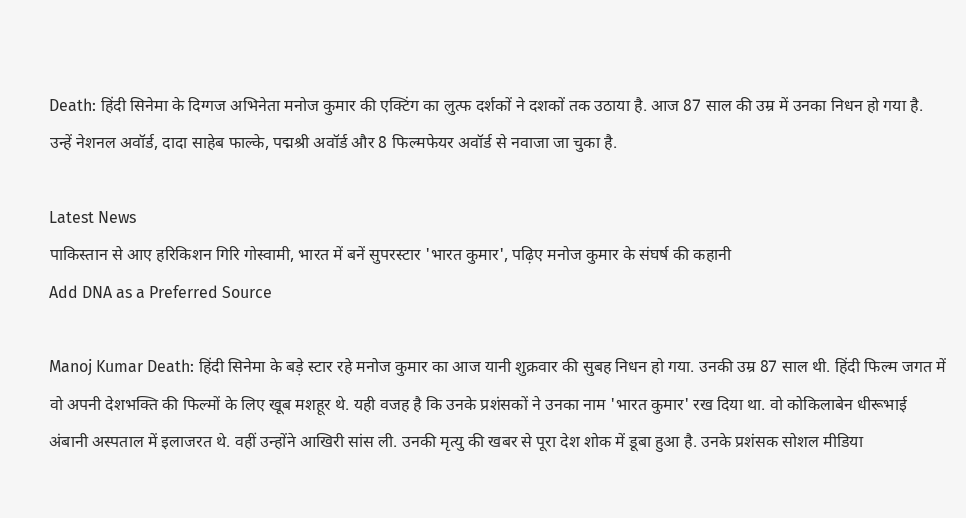Death: हिंदी सिनेमा के दिग्गज अभिनेता मनोज कुमार की एक्टिंग का लुत्फ दर्शकों ने दशकों तक उठाया है. आज 87 साल की उम्र में उनका निधन हो गया है. उन्हें नेशनल अवॉर्ड, दादा साहेब फाल्के, पद्मश्री अवॉर्ड और 8 फिल्मफेयर अवॉर्ड से नवाजा जा चुका है.

Latest News
पाकिस्तान से आए हरिकिशन गिरि गोस्वामी, भारत में बनें सुपरस्टार 'भारत कुमार', पढ़िए मनोज कुमार के संघर्ष की कहानी
Add DNA as a Preferred Source

Manoj Kumar Death: हिंदी सिनेमा के बड़े स्टार रहे मनोज कुमार का आज यानी शुक्रवार की सुबह निधन हो गया. उनकी उम्र 87 साल थी. हिंदी फिल्म जगत में वो अपनी देशभक्ति की फिल्मों के लिए खूब मशहूर थे. यही वजह है कि उनके प्रशंसकों ने उनका नाम 'भारत कुमार' रख दिया था. वो कोकिलाबेन धीरूभाई अंबानी अस्पताल में इलाजरत थे. वहीं उन्होंने आखिरी सांस ली. उनकी मृत्यु की खबर से पूरा देश शोक में डूबा हुआ है. उनके प्रशंसक सोशल मीडिया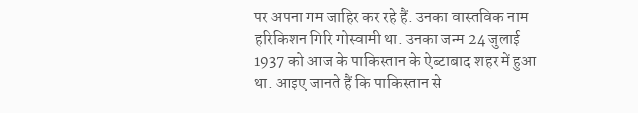पर अपना गम जाहिर कर रहे हैं. उनका वास्तविक नाम हरिकिशन गिरि गोस्वामी था. उनका जन्म 24 जुलाई 1937 को आज के पाकिस्तान के ऐब्टाबाद शहर में हुआ था. आइए जानते हैं कि पाकिस्तान से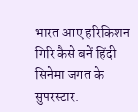भारत आए हरिकिशन गिरि कैसे बनें हिंदी सिनेमा जगत के सुपरस्टार.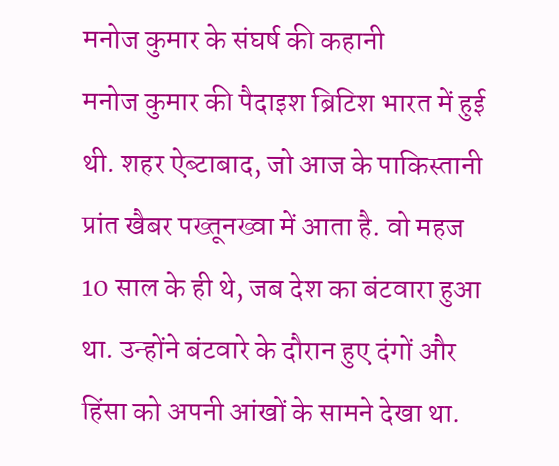मनोज कुमार के संघर्ष की कहानी
मनोज कुमार की पैदाइश ब्रिटिश भारत में हुई थी. शहर ऐब्टाबाद, जो आज के पाकिस्तानी प्रांत खैबर पख्तूनख्वा में आता है. वो महज 10 साल के ही थे, जब देश का बंटवारा हुआ था. उन्होंने बंटवारे के दौरान हुए दंगों और हिंसा को अपनी आंखों के सामने देखा था.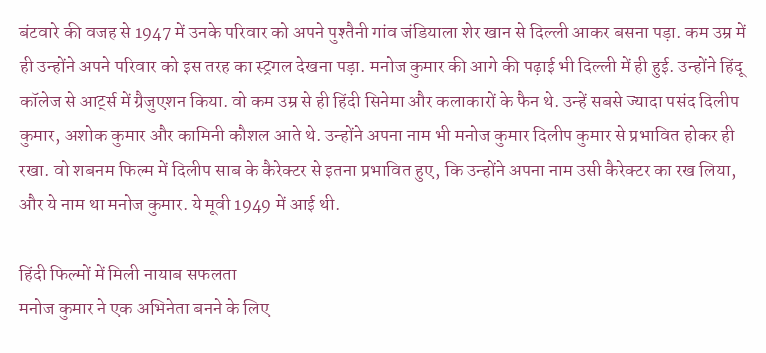बंटवारे की वजह से 1947 में उनके परिवार को अपने पुश्तैनी गांव जंडियाला शेर खान से दिल्ली आकर बसना पड़ा. कम उम्र में ही उन्होंने अपने परिवार को इस तरह का स्ट्रगल देखना पड़ा. मनोज कुमार की आगे की पढ़ाई भी दिल्ली में ही हुई. उन्होंने हिंदू कॉलेज से आर्ट्स में ग्रैजुएशन किया. वो कम उम्र से ही हिंदी सिनेमा और कलाकारों के फैन थे. उन्हें सबसे ज्यादा पसंद दिलीप कुमार, अशोक कुमार और कामिनी कौशल आते थे. उन्होंने अपना नाम भी मनोज कुमार दिलीप कुमार से प्रभावित होकर ही रखा. वो शबनम फिल्म में दिलीप साब के कैरेक्टर से इतना प्रभावित हुए, कि उन्होंने अपना नाम उसी कैरेक्टर का रख लिया, और ये नाम था मनोज कुमार. ये मूवी 1949 में आई थी.

हिंदी फिल्मों में मिली नायाब सफलता
मनोज कुमार ने एक अभिनेता बनने के लिए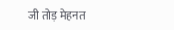जी तोड़ मेहनत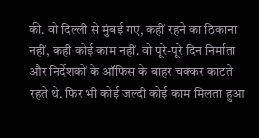की. वो दिल्ली से मुंबई गए, कहीं रहने का ठिकाना नहीं, कही कोई काम नहीं. वो पूरे-पूरे दिन निर्माता और निर्देशकों के ऑफिस के बाहर चक्कर काटते रहते थे. फिर भी कोई जल्दी कोई काम मिलता हुआ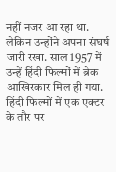नहीं नजर आ रहा था. लेकिन उन्होंने अपना संघर्ष जारी रखा. साल 1957 में उन्हें हिंदी फिल्मों में ब्रेक आखिरकार मिल ही गया. हिंदी फिल्मों में एक एक्टर के तौर पर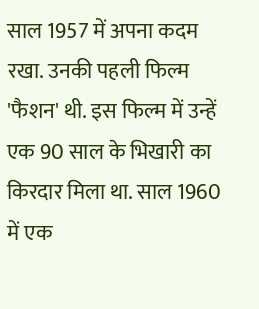साल 1957 में अपना कदम रखा. उनकी पहली फिल्म 'फैशन' थी. इस फिल्म में उन्हें एक 90 साल के भिखारी का किरदार मिला था. साल 1960 में एक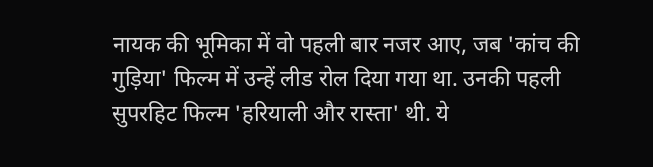नायक की भूमिका में वो पहली बार नजर आए, जब 'कांच की गुड़िया' फिल्म में उन्हें लीड रोल दिया गया था. उनकी पहली सुपरहिट फिल्म 'हरियाली और रास्ता' थी. ये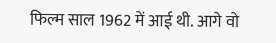फिल्म साल 1962 में आई थी. आगे वो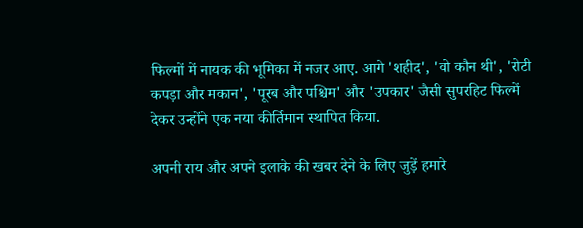फिल्मों में नायक की भूमिका में नजर आए. आगे 'शहीद', 'वो कौन थी', 'रोटी कपड़ा और मकान', 'पूरब और पश्चिम' और 'उपकार' जैसी सुपरहिट फिल्में देकर उन्होंने एक नया कीर्तिमान स्थापित किया.

अपनी राय और अपने इलाके की खबर देने के लिए जुड़ें हमारे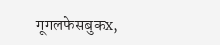गूगलफेसबुकx,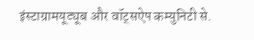इंस्टाग्रामयूट्यूब और वॉट्सऐप कम्युनिटी से.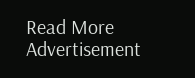Read More
Advertisement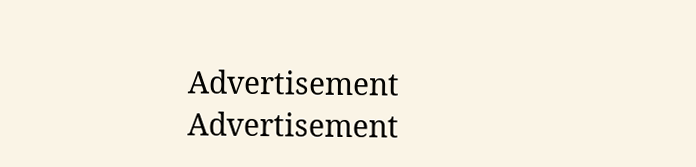Advertisement
Advertisement